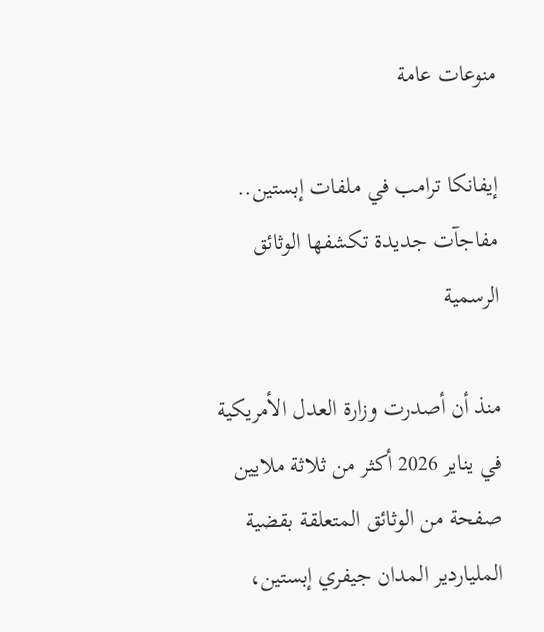منوعات عامة

إيفانكا ترامب في ملفات إبستين.. مفاجآت جديدة تكشفها الوثائق الرسمية

منذ أن أصدرت وزارة العدل الأمريكية في يناير 2026 أكثر من ثلاثة ملايين صفحة من الوثائق المتعلقة بقضية الملياردير المدان جيفري إبستين،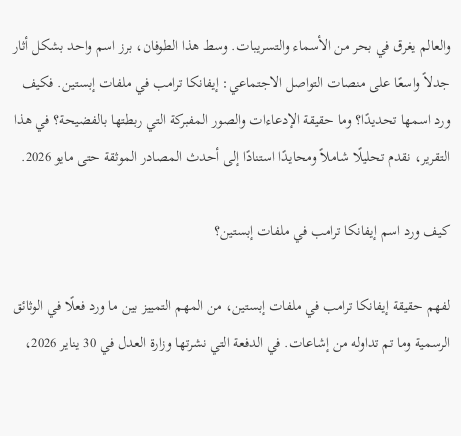والعالم يغرق في بحر من الأسماء والتسريبات. وسط هذا الطوفان، برز اسم واحد بشكل أثار جدلاً واسعًا على منصات التواصل الاجتماعي: إيفانكا ترامب في ملفات إبستين. فكيف ورد اسمها تحديدًا؟ وما حقيقة الإدعاءات والصور المفبركة التي ربطتها بالفضيحة؟ في هذا التقرير، نقدم تحليلًا شاملاً ومحايدًا استنادًا إلى أحدث المصادر الموثقة حتى مايو 2026.

كيف ورد اسم إيفانكا ترامب في ملفات إبستين؟

لفهم حقيقة إيفانكا ترامب في ملفات إبستين، من المهم التمييز بين ما ورد فعلًا في الوثائق الرسمية وما تم تداوله من إشاعات. في الدفعة التي نشرتها وزارة العدل في 30 يناير 2026،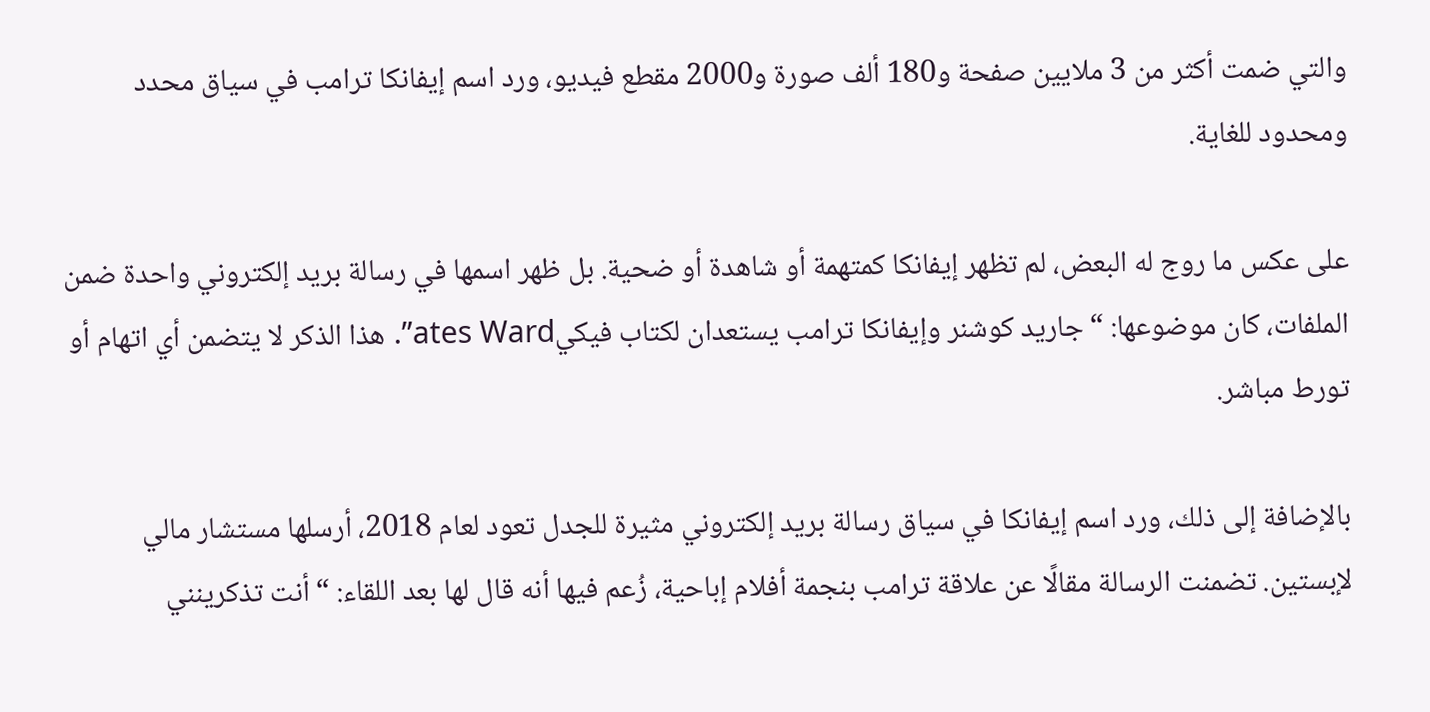والتي ضمت أكثر من 3 ملايين صفحة و180 ألف صورة و2000 مقطع فيديو، ورد اسم إيفانكا ترامب في سياق محدد ومحدود للغاية.

على عكس ما روج له البعض، لم تظهر إيفانكا كمتهمة أو شاهدة أو ضحية. بل ظهر اسمها في رسالة بريد إلكتروني واحدة ضمن الملفات، كان موضوعها: “جاريد كوشنر وإيفانكا ترامب يستعدان لكتاب فيكيates Ward”. هذا الذكر لا يتضمن أي اتهام أو تورط مباشر.

بالإضافة إلى ذلك، ورد اسم إيفانكا في سياق رسالة بريد إلكتروني مثيرة للجدل تعود لعام 2018، أرسلها مستشار مالي لإبستين. تضمنت الرسالة مقالًا عن علاقة ترامب بنجمة أفلام إباحية، زُعم فيها أنه قال لها بعد اللقاء: “أنت تذكرينني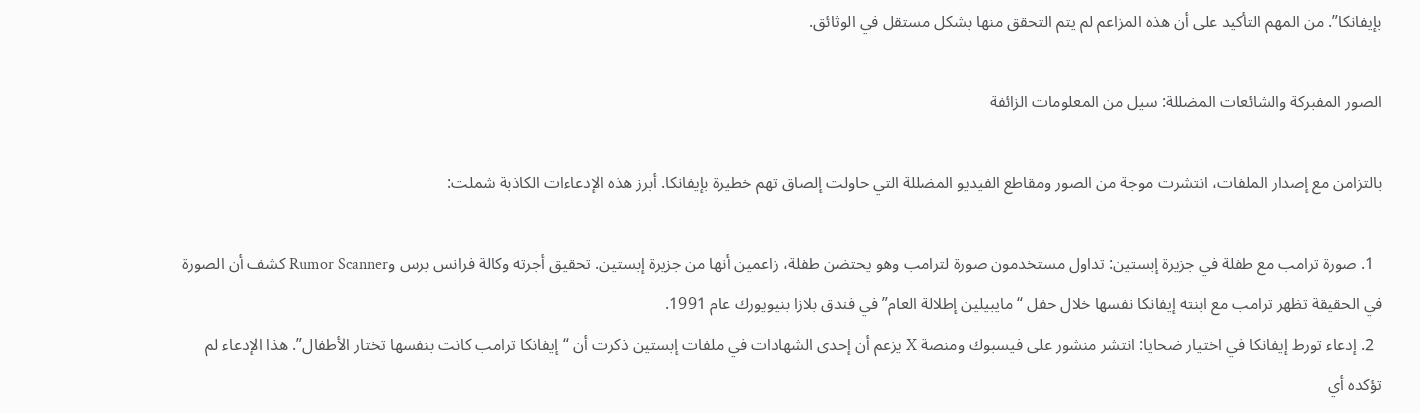بإيفانكا”. من المهم التأكيد على أن هذه المزاعم لم يتم التحقق منها بشكل مستقل في الوثائق.

الصور المفبركة والشائعات المضللة: سيل من المعلومات الزائفة

بالتزامن مع إصدار الملفات، انتشرت موجة من الصور ومقاطع الفيديو المضللة التي حاولت إلصاق تهم خطيرة بإيفانكا. أبرز هذه الإدعاءات الكاذبة شملت:

  1. صورة ترامب مع طفلة في جزيرة إبستين: تداول مستخدمون صورة لترامب وهو يحتضن طفلة، زاعمين أنها من جزيرة إبستين. تحقيق أجرته وكالة فرانس برس وRumor Scanner كشف أن الصورة في الحقيقة تظهر ترامب مع ابنته إيفانكا نفسها خلال حفل “مايبيلين إطلالة العام” في فندق بلازا بنيويورك عام 1991.
  2. إدعاء تورط إيفانكا في اختيار ضحايا: انتشر منشور على فيسبوك ومنصة X يزعم أن إحدى الشهادات في ملفات إبستين ذكرت أن “إيفانكا ترامب كانت بنفسها تختار الأطفال”. هذا الإدعاء لم تؤكده أي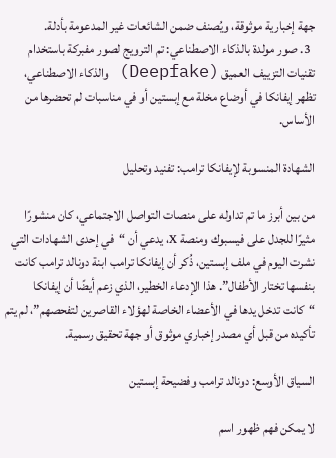جهة إخبارية موثوقة، ويُصنف ضمن الشائعات غير المدعومة بأدلة.
  3. صور مولدة بالذكاء الاصطناعي: تم الترويج لصور مفبركة باستخدام تقنيات التزييف العميق (Deepfake) والذكاء الاصطناعي، تظهر إيفانكا في أوضاع مخلة مع إبستين أو في مناسبات لم تحضرها من الأساس.

الشهادة المنسوبة لإيفانكا ترامب: تفنيد وتحليل

من بين أبرز ما تم تداوله على منصات التواصل الاجتماعي، كان منشورًا مثيرًا للجدل على فيسبوك ومنصة X، يدعي أن “في إحدى الشهادات التي نشرت اليوم في ملف إبستين، ذُكر أن إيفانكا ترامب ابنة دونالد ترامب كانت بنفسها تختار الأطفال”. هذا الإدعاء الخطير، الذي زعم أيضًا أن إيفانكا “كانت تدخل يدها في الأعضاء الخاصة لهؤلاء القاصرين لتفحصهم”، لم يتم تأكيده من قبل أي مصدر إخباري موثوق أو جهة تحقيق رسمية.

السياق الأوسع: دونالد ترامب وفضيحة إبستين

لا يمكن فهم ظهور اسم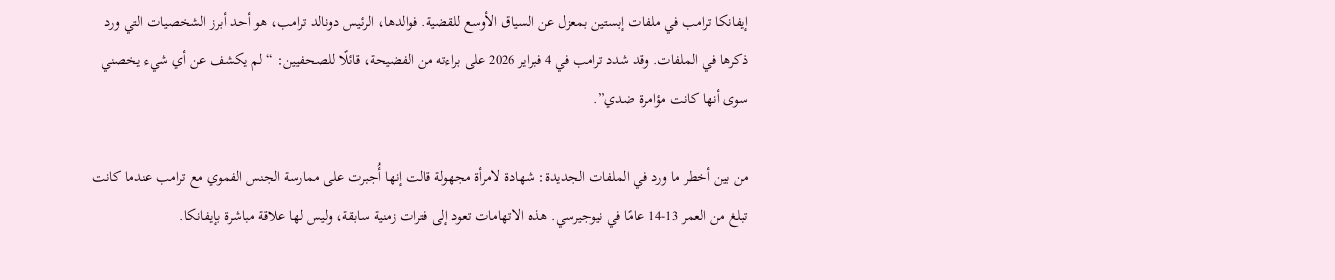إيفانكا ترامب في ملفات إبستين بمعزل عن السياق الأوسع للقضية. فوالدها، الرئيس دونالد ترامب، هو أحد أبرز الشخصيات التي ورد ذكرها في الملفات. وقد شدد ترامب في 4 فبراير 2026 على براءته من الفضيحة، قائلًا للصحفيين: “لم يكشف عن أي شيء يخصني سوى أنها كانت مؤامرة ضدي”.

من بين أخطر ما ورد في الملفات الجديدة: شهادة لامرأة مجهولة قالت إنها أُجبرت على ممارسة الجنس الفموي مع ترامب عندما كانت تبلغ من العمر 13-14 عامًا في نيوجيرسي. هذه الاتهامات تعود إلى فترات زمنية سابقة، وليس لها علاقة مباشرة بإيفانكا.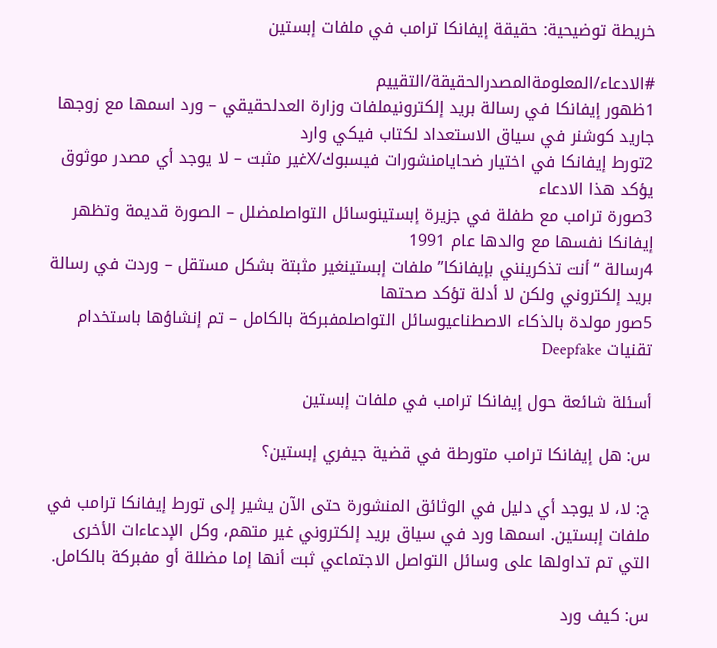خريطة توضيحية: حقيقة إيفانكا ترامب في ملفات إبستين

#الادعاء/المعلومةالمصدرالحقيقة/التقييم
1ظهور إيفانكا في رسالة بريد إلكترونيملفات وزارة العدلحقيقي – ورد اسمها مع زوجها جاريد كوشنر في سياق الاستعداد لكتاب فيكي وارد
2تورط إيفانكا في اختيار ضحايامنشورات فيسبوك/Xغير مثبت – لا يوجد أي مصدر موثوق يؤكد هذا الادعاء
3صورة ترامب مع طفلة في جزيرة إبستينوسائل التواصلمضلل – الصورة قديمة وتظهر إيفانكا نفسها مع والدها عام 1991
4رسالة “أنت تذكرينني بإيفانكا”ملفات إبستينغير مثبتة بشكل مستقل – وردت في رسالة بريد إلكتروني ولكن لا أدلة تؤكد صحتها
5صور مولدة بالذكاء الاصطناعيوسائل التواصلمفبركة بالكامل – تم إنشاؤها باستخدام تقنيات Deepfake

أسئلة شائعة حول إيفانكا ترامب في ملفات إبستين

س: هل إيفانكا ترامب متورطة في قضية جيفري إبستين؟

ج: لا، لا يوجد أي دليل في الوثائق المنشورة حتى الآن يشير إلى تورط إيفانكا ترامب في ملفات إبستين. اسمها ورد في سياق بريد إلكتروني غير متهم، وكل الإدعاءات الأخرى التي تم تداولها على وسائل التواصل الاجتماعي ثبت أنها إما مضللة أو مفبركة بالكامل.

س: كيف ورد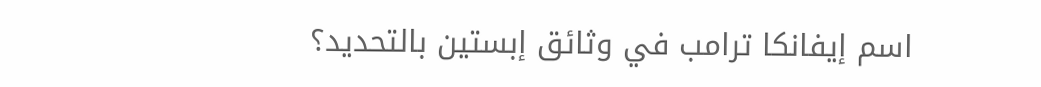اسم إيفانكا ترامب في وثائق إبستين بالتحديد؟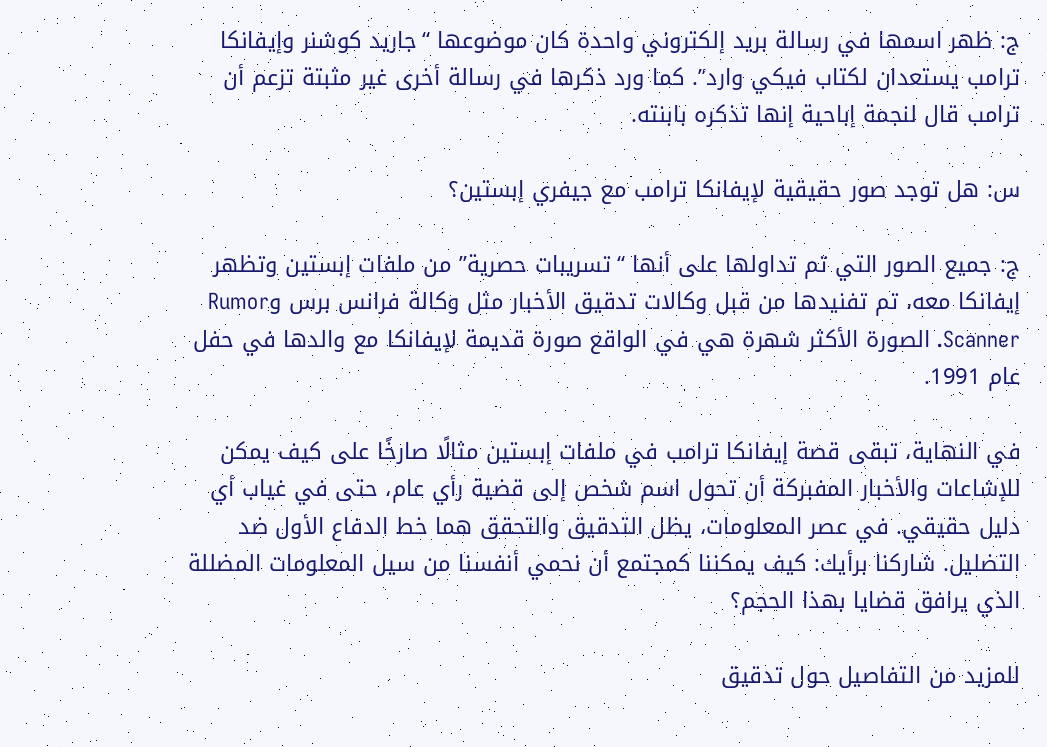ج: ظهر اسمها في رسالة بريد إلكتروني واحدة كان موضوعها “جاريد كوشنر وإيفانكا ترامب يستعدان لكتاب فيكي وارد”. كما ورد ذكرها في رسالة أخرى غير مثبتة تزعم أن ترامب قال لنجمة إباحية إنها تذكره بابنته.

س: هل توجد صور حقيقية لإيفانكا ترامب مع جيفري إبستين؟

ج: جميع الصور التي تم تداولها على أنها “تسريبات حصرية” من ملفات إبستين وتظهر إيفانكا معه، تم تفنيدها من قبل وكالات تدقيق الأخبار مثل وكالة فرانس برس وRumor Scanner. الصورة الأكثر شهرة هي في الواقع صورة قديمة لإيفانكا مع والدها في حفل عام 1991.

في النهاية، تبقى قصة إيفانكا ترامب في ملفات إبستين مثالًا صارخًا على كيف يمكن للإشاعات والأخبار المفبركة أن تحول اسم شخص إلى قضية رأي عام، حتى في غياب أي دليل حقيقي. في عصر المعلومات، يظل التدقيق والتحقق هما خط الدفاع الأول ضد التضليل. شاركنا برأيك: كيف يمكننا كمجتمع أن نحمي أنفسنا من سيل المعلومات المضللة الذي يرافق قضايا بهذا الحجم؟

للمزيد من التفاصيل حول تدقيق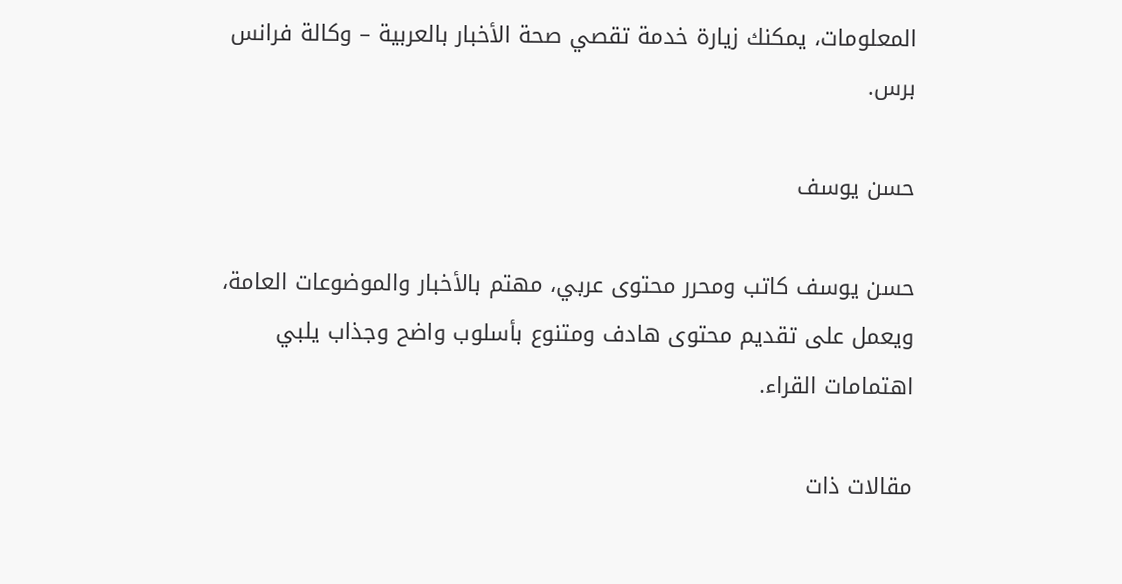المعلومات، يمكنك زيارة خدمة تقصي صحة الأخبار بالعربية – وكالة فرانس برس.

حسن يوسف

حسن يوسف كاتب ومحرر محتوى عربي، مهتم بالأخبار والموضوعات العامة، ويعمل على تقديم محتوى هادف ومتنوع بأسلوب واضح وجذاب يلبي اهتمامات القراء.

مقالات ذات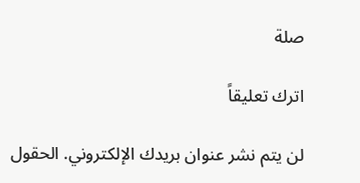صلة

اترك تعليقاً

لن يتم نشر عنوان بريدك الإلكتروني. الحقول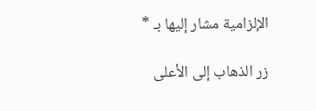الإلزامية مشار إليها بـ *

زر الذهاب إلى الأعلى